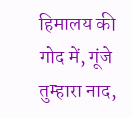हिमालय की गोद में, गूंजे तुम्हारा नाद,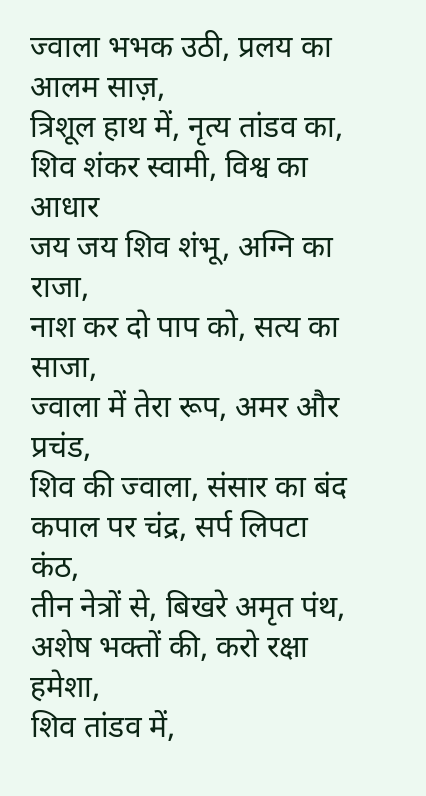ज्वाला भभक उठी, प्रलय का आलम साज़,
त्रिशूल हाथ में, नृत्य तांडव का,
शिव शंकर स्वामी, विश्व का आधार
जय जय शिव शंभू, अग्नि का राजा,
नाश कर दो पाप को, सत्य का साजा,
ज्वाला में तेरा रूप, अमर और प्रचंड,
शिव की ज्वाला, संसार का बंद
कपाल पर चंद्र, सर्प लिपटा कंठ,
तीन नेत्रों से, बिखरे अमृत पंथ,
अशेष भक्तों की, करो रक्षा हमेशा,
शिव तांडव में,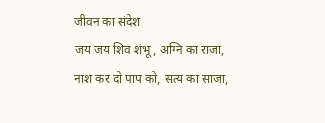जीवन का संदेश
जय जय शिव शंभू, अग्नि का राजा,
नाश कर दो पाप को, सत्य का साजा,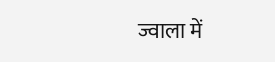ज्वाला में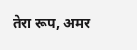तेरा रूप, अमर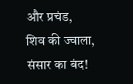और प्रचंड,
शिव की ज्वाला, संसार का बंद!